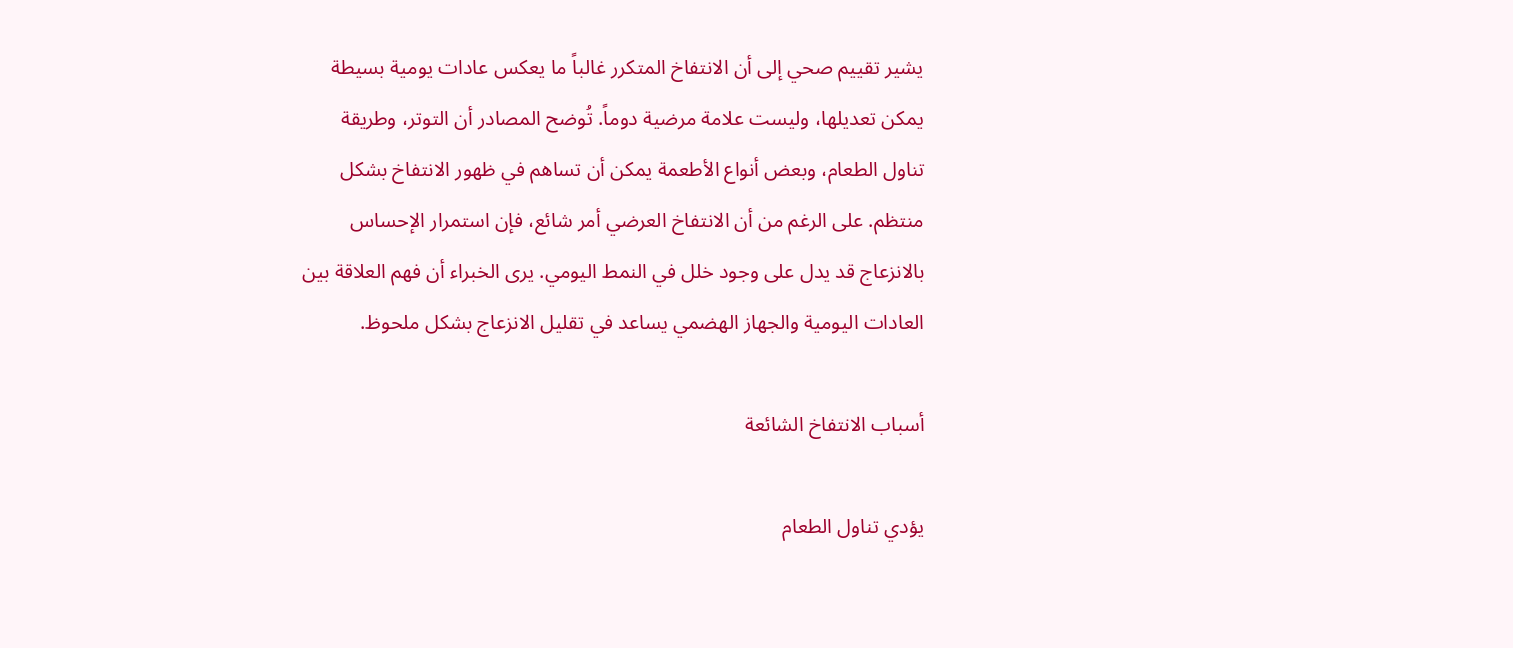يشير تقييم صحي إلى أن الانتفاخ المتكرر غالباً ما يعكس عادات يومية بسيطة يمكن تعديلها، وليست علامة مرضية دوماً. تُوضح المصادر أن التوتر، وطريقة تناول الطعام، وبعض أنواع الأطعمة يمكن أن تساهم في ظهور الانتفاخ بشكل منتظم. على الرغم من أن الانتفاخ العرضي أمر شائع، فإن استمرار الإحساس بالانزعاج قد يدل على وجود خلل في النمط اليومي. يرى الخبراء أن فهم العلاقة بين العادات اليومية والجهاز الهضمي يساعد في تقليل الانزعاج بشكل ملحوظ.

أسباب الانتفاخ الشائعة

يؤدي تناول الطعام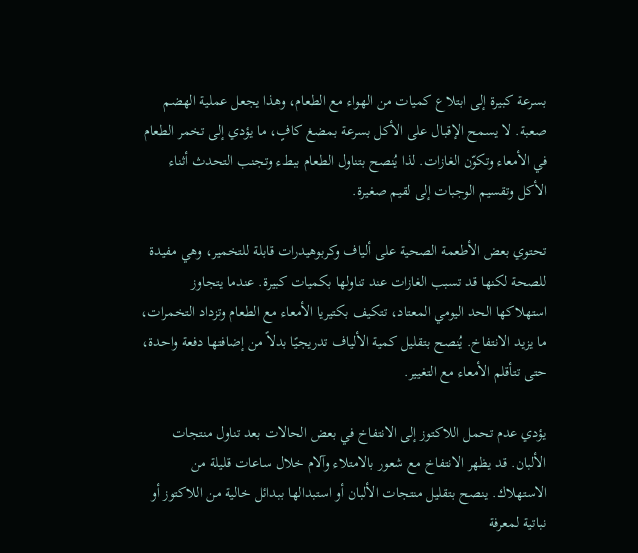بسرعة كبيرة إلى ابتلاع كميات من الهواء مع الطعام، وهذا يجعل عملية الهضم صعبة. لا يسمح الإقبال على الأكل بسرعة بمضغ كافٍ، ما يؤدي إلى تخمر الطعام في الأمعاء وتكوّن الغازات. لذا يُنصح بتناول الطعام ببطء وتجنب التحدث أثناء الأكل وتقسيم الوجبات إلى لقيم صغيرة.

تحتوي بعض الأطعمة الصحية على ألياف وكربوهيدرات قابلة للتخمير، وهي مفيدة للصحة لكنها قد تسبب الغازات عند تناولها بكميات كبيرة. عندما يتجاوز استهلاكها الحد اليومي المعتاد، تتكيف بكتيريا الأمعاء مع الطعام وتزداد التخمرات، ما يزيد الانتفاخ. يُنصح بتقليل كمية الألياف تدريجيًا بدلاً من إضافتها دفعة واحدة، حتى تتأقلم الأمعاء مع التغيير.

يؤدي عدم تحمل اللاكتوز إلى الانتفاخ في بعض الحالات بعد تناول منتجات الألبان. قد يظهر الانتفاخ مع شعور بالامتلاء وآلام خلال ساعات قليلة من الاستهلاك. ينصح بتقليل منتجات الألبان أو استبدالها ببدائل خالية من اللاكتوز أو نباتية لمعرفة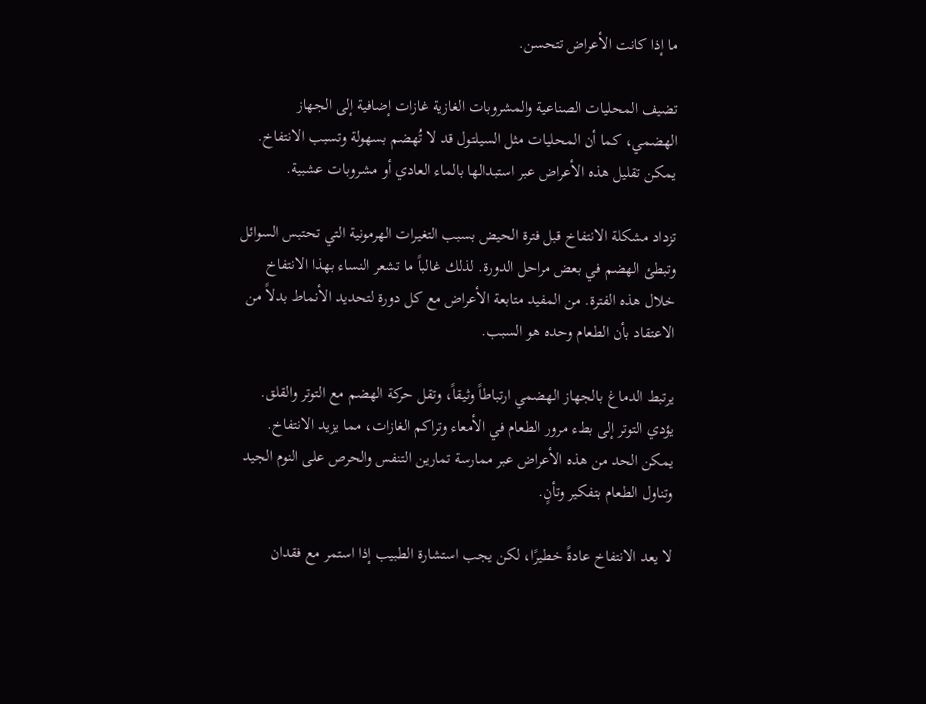ما إذا كانت الأعراض تتحسن.

تضيف المحليات الصناعية والمشروبات الغازية غازات إضافية إلى الجهاز الهضمي، كما أن المحليات مثل السيلتول قد لا تُهضم بسهولة وتسبب الانتفاخ. يمكن تقليل هذه الأعراض عبر استبدالها بالماء العادي أو مشروبات عشبية.

تزداد مشكلة الانتفاخ قبل فترة الحيض بسبب التغيرات الهرمونية التي تحتبس السوائل وتبطئ الهضم في بعض مراحل الدورة. لذلك غالباً ما تشعر النساء بهذا الانتفاخ خلال هذه الفترة. من المفيد متابعة الأعراض مع كل دورة لتحديد الأنماط بدلاً من الاعتقاد بأن الطعام وحده هو السبب.

يرتبط الدماغ بالجهاز الهضمي ارتباطاً وثيقاً، وتقل حركة الهضم مع التوتر والقلق. يؤدي التوتر إلى بطء مرور الطعام في الأمعاء وتراكم الغازات، مما يزيد الانتفاخ. يمكن الحد من هذه الأعراض عبر ممارسة تمارين التنفس والحرص على النوم الجيد وتناول الطعام بتفكير وتأنٍ.

لا يعد الانتفاخ عادةً خطيرًا، لكن يجب استشارة الطبيب إذا استمر مع فقدان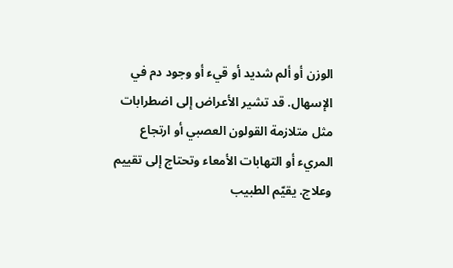الوزن أو ألم شديد أو قيء أو وجود دم في الإسهال. قد تشير الأعراض إلى اضطرابات مثل متلازمة القولون العصبي أو ارتجاع المريء أو التهابات الأمعاء وتحتاج إلى تقييم وعلاج. يقيّم الطبيب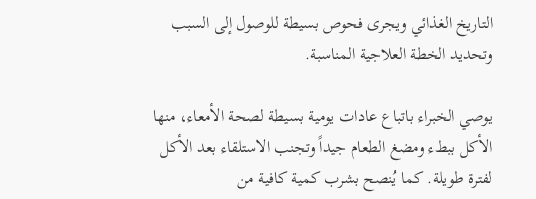التاريخ الغذائي ويجرى فحوص بسيطة للوصول إلى السبب وتحديد الخطة العلاجية المناسبة.

يوصي الخبراء باتباع عادات يومية بسيطة لصحة الأمعاء، منها الأكل ببطء ومضغ الطعام جيداً وتجنب الاستلقاء بعد الأكل لفترة طويلة. كما يُنصح بشرب كمية كافية من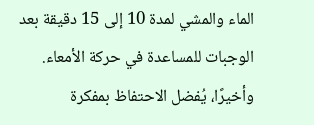الماء والمشي لمدة 10 إلى 15 دقيقة بعد الوجبات للمساعدة في حركة الأمعاء. وأخيرًا، يُفضل الاحتفاظ بمفكرة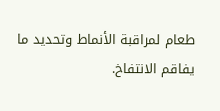طعام لمراقبة الأنماط وتحديد ما يفاقم الانتفاخ.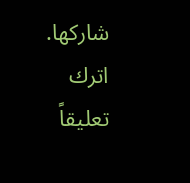شاركها.
اترك تعليقاً